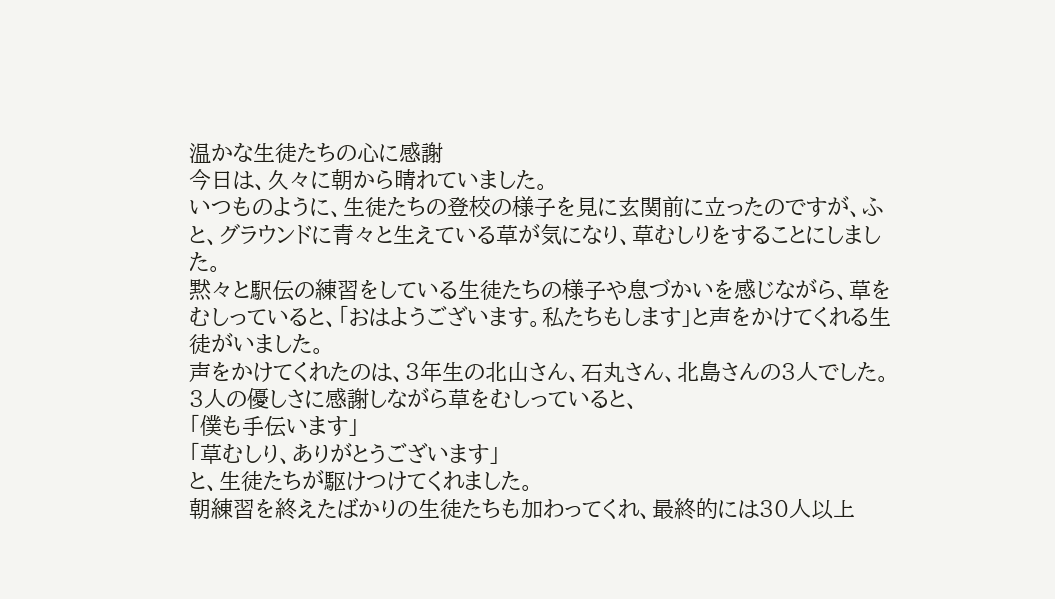温かな生徒たちの心に感謝
今日は、久々に朝から晴れていました。
いつものように、生徒たちの登校の様子を見に玄関前に立ったのですが、ふと、グラウンドに青々と生えている草が気になり、草むしりをすることにしました。
黙々と駅伝の練習をしている生徒たちの様子や息づかいを感じながら、草をむしっていると、「おはようございます。私たちもします」と声をかけてくれる生徒がいました。
声をかけてくれたのは、3年生の北山さん、石丸さん、北島さんの3人でした。
3人の優しさに感謝しながら草をむしっていると、
「僕も手伝います」
「草むしり、ありがとうございます」
と、生徒たちが駆けつけてくれました。
朝練習を終えたばかりの生徒たちも加わってくれ、最終的には30人以上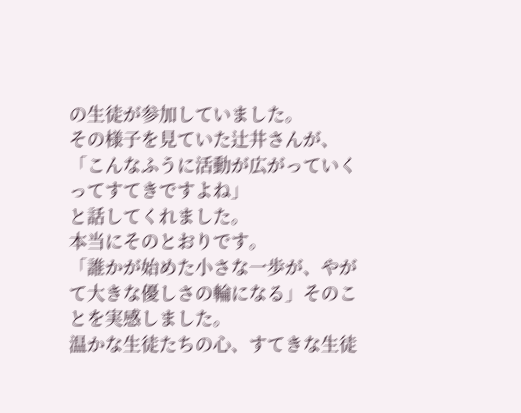の生徒が参加していました。
その様子を見ていた辻井さんが、
「こんなふうに活動が広がっていくってすてきですよね」
と話してくれました。
本当にそのとおりです。
「誰かが始めた小さな一歩が、やがて大きな優しさの輪になる」そのことを実感しました。
温かな生徒たちの心、すてきな生徒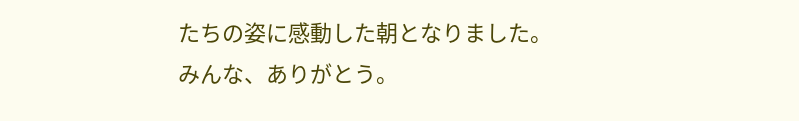たちの姿に感動した朝となりました。
みんな、ありがとう。